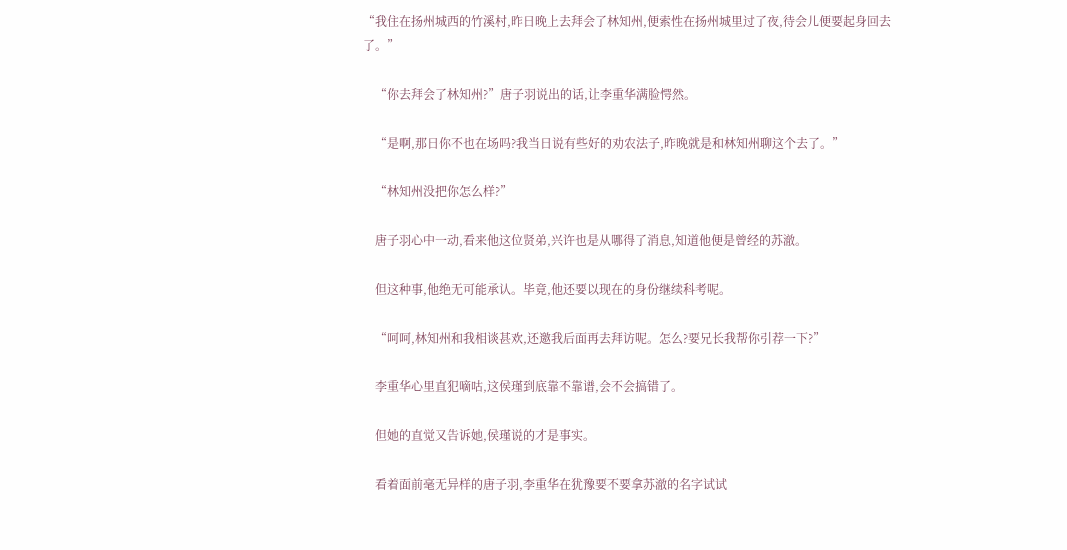“我住在扬州城西的竹溪村,昨日晚上去拜会了林知州,便索性在扬州城里过了夜,待会儿便要起身回去了。”

    “你去拜会了林知州?”唐子羽说出的话,让李重华满脸愕然。

    “是啊,那日你不也在场吗?我当日说有些好的劝农法子,昨晚就是和林知州聊这个去了。”

    “林知州没把你怎么样?”

    唐子羽心中一动,看来他这位贤弟,兴许也是从哪得了消息,知道他便是曾经的苏澈。

    但这种事,他绝无可能承认。毕竟,他还要以现在的身份继续科考呢。

    “呵呵,林知州和我相谈甚欢,还邀我后面再去拜访呢。怎么?要兄长我帮你引荐一下?”

    李重华心里直犯嘀咕,这侯瑾到底靠不靠谱,会不会搞错了。

    但她的直觉又告诉她,侯瑾说的才是事实。

    看着面前毫无异样的唐子羽,李重华在犹豫要不要拿苏澈的名字试试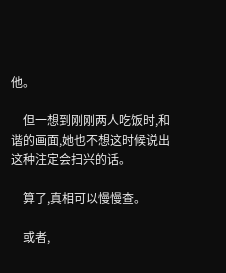他。

    但一想到刚刚两人吃饭时,和谐的画面,她也不想这时候说出这种注定会扫兴的话。

    算了,真相可以慢慢查。

    或者,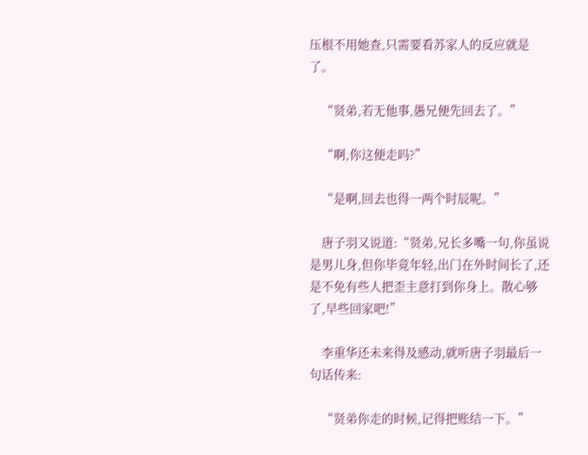压根不用她查,只需要看苏家人的反应就是了。

    “贤弟,若无他事,愚兄便先回去了。”

    “啊,你这便走吗?”

    “是啊,回去也得一两个时辰呢。”

    唐子羽又说道:“贤弟,兄长多嘴一句,你虽说是男儿身,但你毕竟年轻,出门在外时间长了,还是不免有些人把歪主意打到你身上。散心够了,早些回家吧!”

    李重华还未来得及感动,就听唐子羽最后一句话传来:

    “贤弟你走的时候,记得把账结一下。”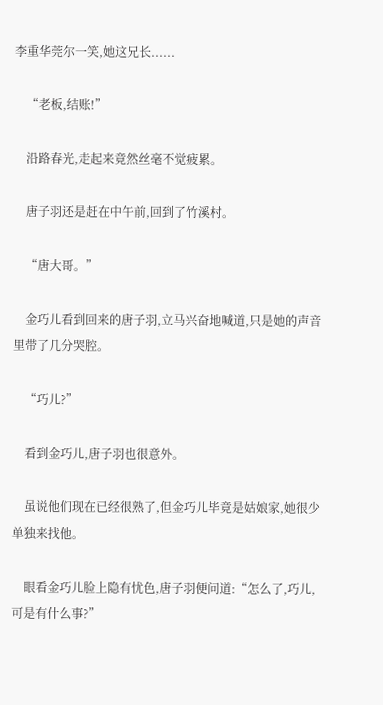李重华莞尔一笑,她这兄长......

    “老板,结账!”

    沿路春光,走起来竟然丝毫不觉疲累。

    唐子羽还是赶在中午前,回到了竹溪村。

    “唐大哥。”

    金巧儿看到回来的唐子羽,立马兴奋地喊道,只是她的声音里带了几分哭腔。

    “巧儿?”

    看到金巧儿,唐子羽也很意外。

    虽说他们现在已经很熟了,但金巧儿毕竟是姑娘家,她很少单独来找他。

    眼看金巧儿脸上隐有忧色,唐子羽便问道:“怎么了,巧儿,可是有什么事?”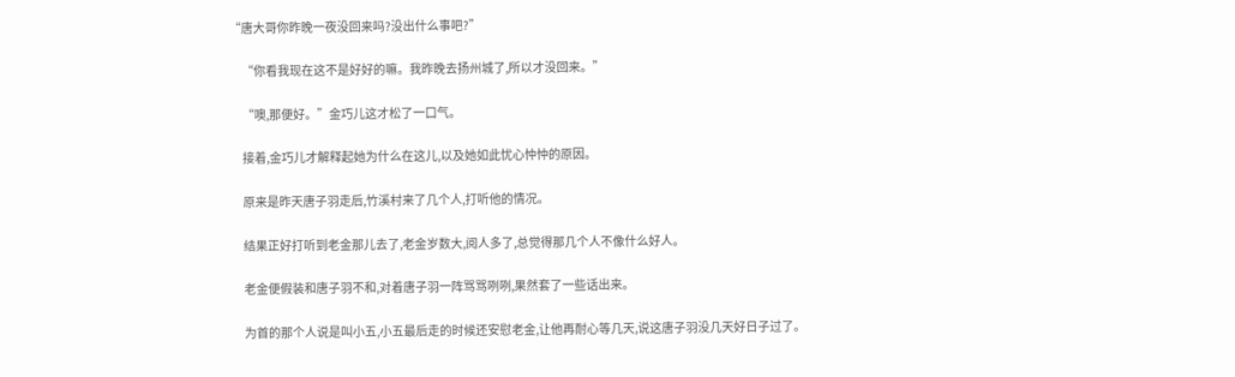“唐大哥你昨晚一夜没回来吗?没出什么事吧?”

    “你看我现在这不是好好的嘛。我昨晚去扬州城了,所以才没回来。”

    “噢,那便好。”金巧儿这才松了一口气。

    接着,金巧儿才解释起她为什么在这儿,以及她如此忧心忡忡的原因。

    原来是昨天唐子羽走后,竹溪村来了几个人,打听他的情况。

    结果正好打听到老金那儿去了,老金岁数大,阅人多了,总觉得那几个人不像什么好人。

    老金便假装和唐子羽不和,对着唐子羽一阵骂骂咧咧,果然套了一些话出来。

    为首的那个人说是叫小五,小五最后走的时候还安慰老金,让他再耐心等几天,说这唐子羽没几天好日子过了。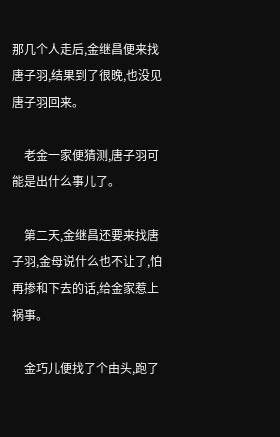那几个人走后,金继昌便来找唐子羽,结果到了很晚,也没见唐子羽回来。

    老金一家便猜测,唐子羽可能是出什么事儿了。

    第二天,金继昌还要来找唐子羽,金母说什么也不让了,怕再掺和下去的话,给金家惹上祸事。

    金巧儿便找了个由头,跑了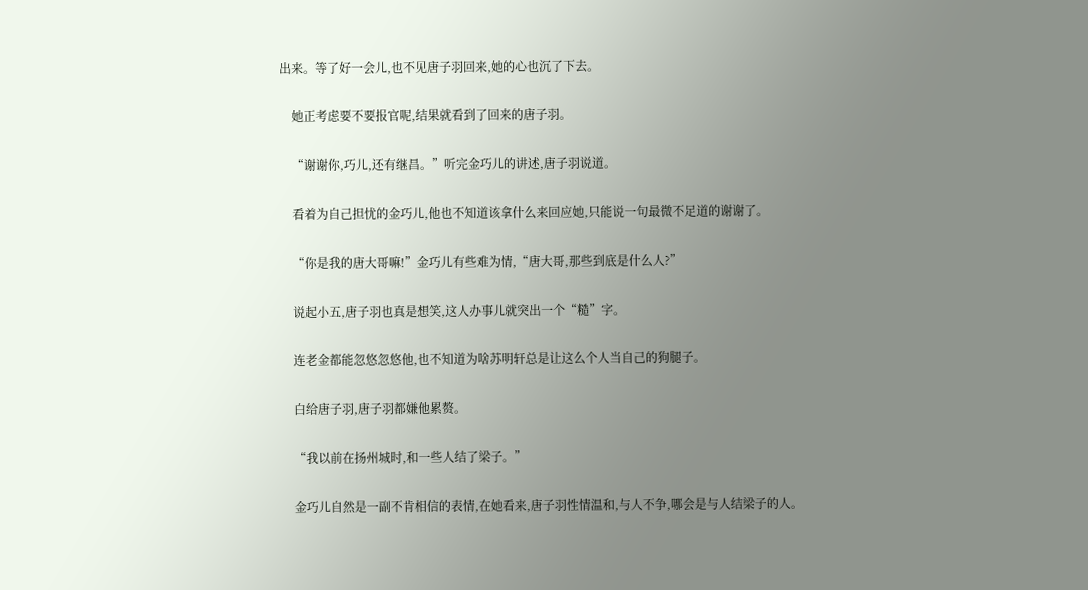出来。等了好一会儿,也不见唐子羽回来,她的心也沉了下去。

    她正考虑要不要报官呢,结果就看到了回来的唐子羽。

    “谢谢你,巧儿,还有继昌。”听完金巧儿的讲述,唐子羽说道。

    看着为自己担忧的金巧儿,他也不知道该拿什么来回应她,只能说一句最微不足道的谢谢了。

    “你是我的唐大哥嘛!”金巧儿有些难为情,“唐大哥,那些到底是什么人?”

    说起小五,唐子羽也真是想笑,这人办事儿就突出一个“糙”字。

    连老金都能忽悠忽悠他,也不知道为啥苏明轩总是让这么个人当自己的狗腿子。

    白给唐子羽,唐子羽都嫌他累赘。

    “我以前在扬州城时,和一些人结了梁子。”

    金巧儿自然是一副不肯相信的表情,在她看来,唐子羽性情温和,与人不争,哪会是与人结梁子的人。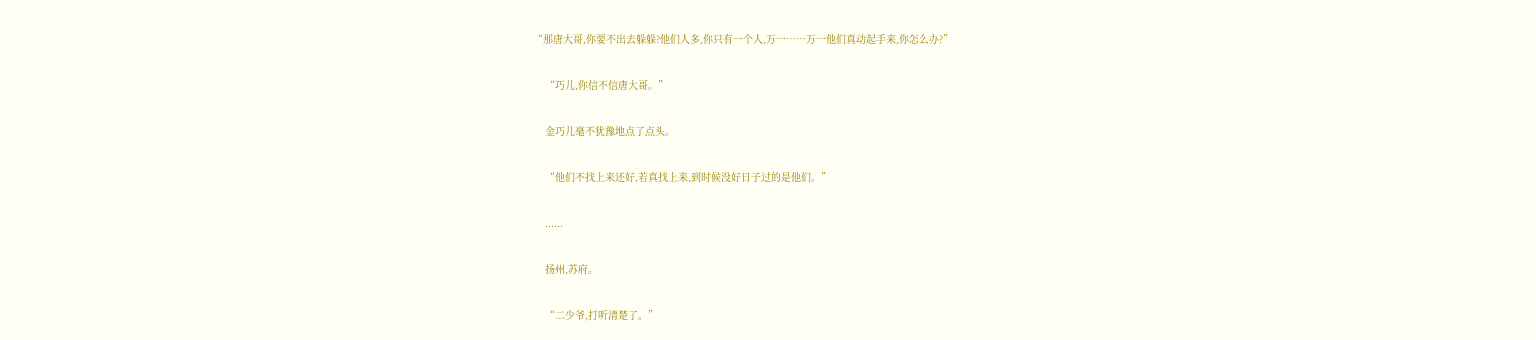“那唐大哥,你要不出去躲躲?他们人多,你只有一个人,万一……万一他们真动起手来,你怎么办?”

    “巧儿,你信不信唐大哥。”

    金巧儿毫不犹豫地点了点头。

    “他们不找上来还好,若真找上来,到时候没好日子过的是他们。”

    ......

    扬州,苏府。

    “二少爷,打听清楚了。”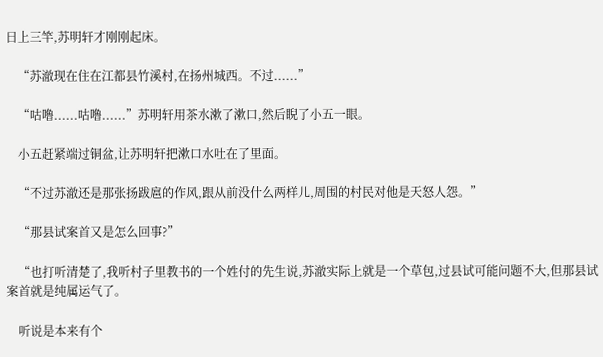日上三竿,苏明轩才刚刚起床。

    “苏澈现在住在江都县竹溪村,在扬州城西。不过......”

    “咕噜......咕噜......”苏明轩用茶水漱了漱口,然后睨了小五一眼。

    小五赶紧端过铜盆,让苏明轩把漱口水吐在了里面。

    “不过苏澈还是那张扬跋扈的作风,跟从前没什么两样儿,周围的村民对他是天怒人怨。”

    “那县试案首又是怎么回事?”

    “也打听清楚了,我听村子里教书的一个姓付的先生说,苏澈实际上就是一个草包,过县试可能问题不大,但那县试案首就是纯属运气了。

    听说是本来有个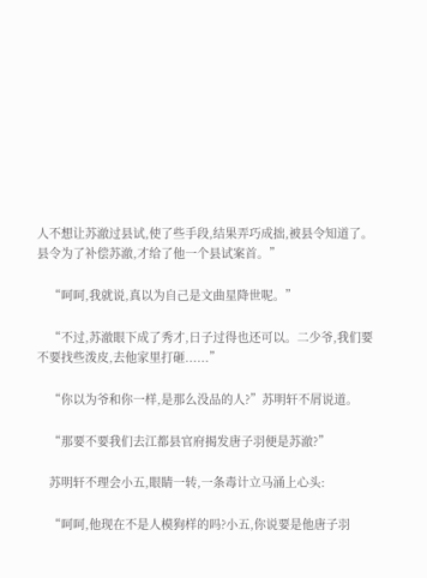人不想让苏澈过县试,使了些手段,结果弄巧成拙,被县令知道了。县令为了补偿苏澈,才给了他一个县试案首。”

    “呵呵,我就说,真以为自己是文曲星降世呢。”

    “不过,苏澈眼下成了秀才,日子过得也还可以。二少爷,我们要不要找些泼皮,去他家里打砸......”

    “你以为爷和你一样,是那么没品的人?”苏明轩不屑说道。

    “那要不要我们去江都县官府揭发唐子羽便是苏澈?”

    苏明轩不理会小五,眼睛一转,一条毒计立马涌上心头:

    “呵呵,他现在不是人模狗样的吗?小五,你说要是他唐子羽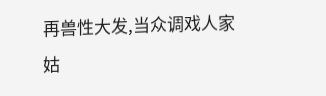再兽性大发,当众调戏人家姑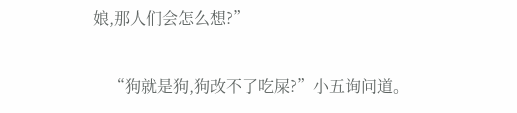娘,那人们会怎么想?”

    “狗就是狗,狗改不了吃屎?”小五询问道。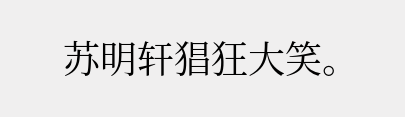苏明轩猖狂大笑。